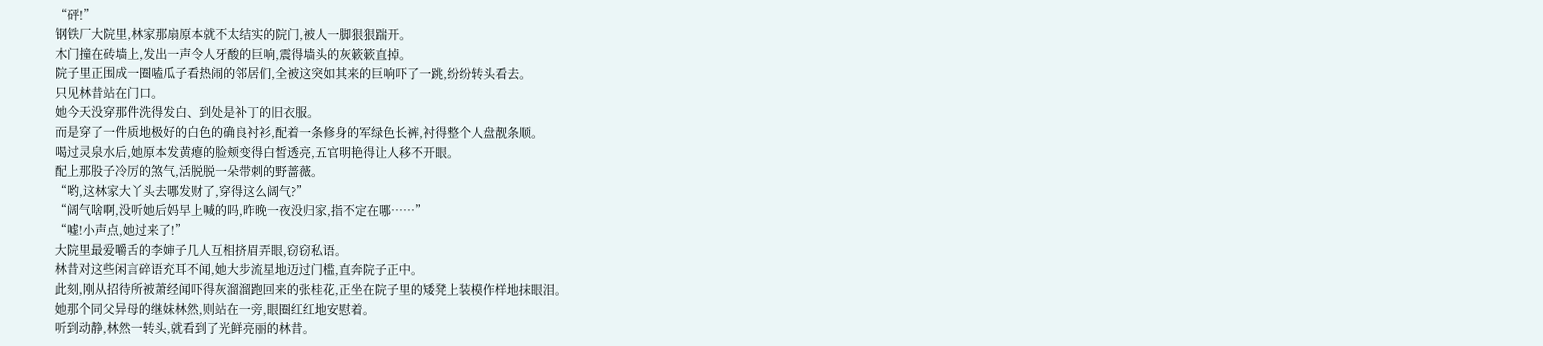“砰!”
钢铁厂大院里,林家那扇原本就不太结实的院门,被人一脚狠狠踹开。
木门撞在砖墙上,发出一声令人牙酸的巨响,震得墙头的灰簌簌直掉。
院子里正围成一圈嗑瓜子看热闹的邻居们,全被这突如其来的巨响吓了一跳,纷纷转头看去。
只见林昔站在门口。
她今天没穿那件洗得发白、到处是补丁的旧衣服。
而是穿了一件质地极好的白色的确良衬衫,配着一条修身的军绿色长裤,衬得整个人盘靓条顺。
喝过灵泉水后,她原本发黄瘪的脸颊变得白皙透亮,五官明艳得让人移不开眼。
配上那股子冷厉的煞气,活脱脱一朵带刺的野蔷薇。
“哟,这林家大丫头去哪发财了,穿得这么阔气?”
“阔气啥啊,没听她后妈早上喊的吗,昨晚一夜没归家,指不定在哪……”
“嘘!小声点,她过来了!”
大院里最爱嚼舌的李婶子几人互相挤眉弄眼,窃窃私语。
林昔对这些闲言碎语充耳不闻,她大步流星地迈过门槛,直奔院子正中。
此刻,刚从招待所被萧经闻吓得灰溜溜跑回来的张桂花,正坐在院子里的矮凳上装模作样地抹眼泪。
她那个同父异母的继妹林然,则站在一旁,眼圈红红地安慰着。
听到动静,林然一转头,就看到了光鲜亮丽的林昔。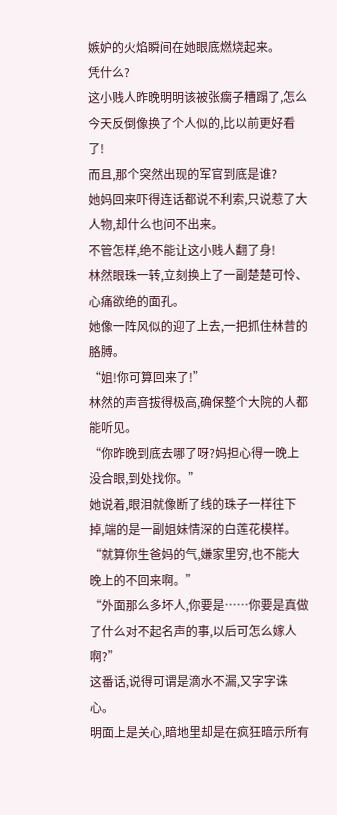嫉妒的火焰瞬间在她眼底燃烧起来。
凭什么?
这小贱人昨晚明明该被张瘸子糟蹋了,怎么今天反倒像换了个人似的,比以前更好看了!
而且,那个突然出现的军官到底是谁?
她妈回来吓得连话都说不利索,只说惹了大人物,却什么也问不出来。
不管怎样,绝不能让这小贱人翻了身!
林然眼珠一转,立刻换上了一副楚楚可怜、心痛欲绝的面孔。
她像一阵风似的迎了上去,一把抓住林昔的胳膊。
“姐!你可算回来了!”
林然的声音拔得极高,确保整个大院的人都能听见。
“你昨晚到底去哪了呀?妈担心得一晚上没合眼,到处找你。”
她说着,眼泪就像断了线的珠子一样往下掉,端的是一副姐妹情深的白莲花模样。
“就算你生爸妈的气,嫌家里穷,也不能大晚上的不回来啊。”
“外面那么多坏人,你要是……你要是真做了什么对不起名声的事,以后可怎么嫁人啊?”
这番话,说得可谓是滴水不漏,又字字诛心。
明面上是关心,暗地里却是在疯狂暗示所有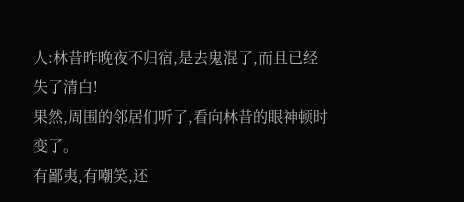人:林昔昨晚夜不归宿,是去鬼混了,而且已经失了清白!
果然,周围的邻居们听了,看向林昔的眼神顿时变了。
有鄙夷,有嘲笑,还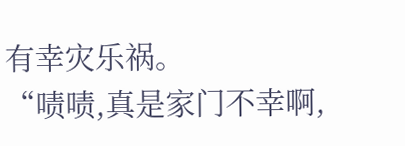有幸灾乐祸。
“啧啧,真是家门不幸啊,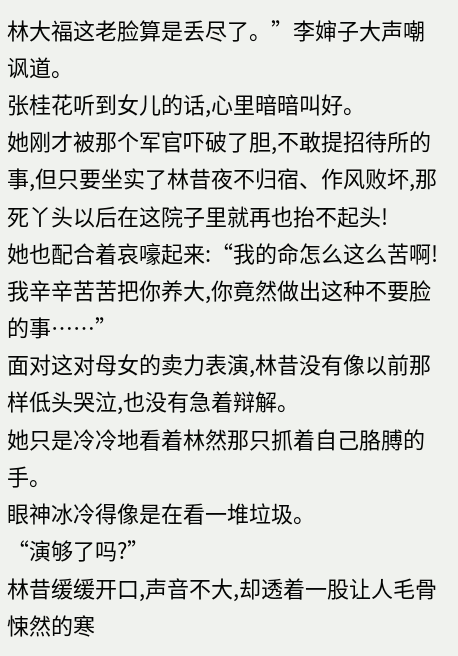林大福这老脸算是丢尽了。”李婶子大声嘲讽道。
张桂花听到女儿的话,心里暗暗叫好。
她刚才被那个军官吓破了胆,不敢提招待所的事,但只要坐实了林昔夜不归宿、作风败坏,那死丫头以后在这院子里就再也抬不起头!
她也配合着哀嚎起来:“我的命怎么这么苦啊!我辛辛苦苦把你养大,你竟然做出这种不要脸的事……”
面对这对母女的卖力表演,林昔没有像以前那样低头哭泣,也没有急着辩解。
她只是冷冷地看着林然那只抓着自己胳膊的手。
眼神冰冷得像是在看一堆垃圾。
“演够了吗?”
林昔缓缓开口,声音不大,却透着一股让人毛骨悚然的寒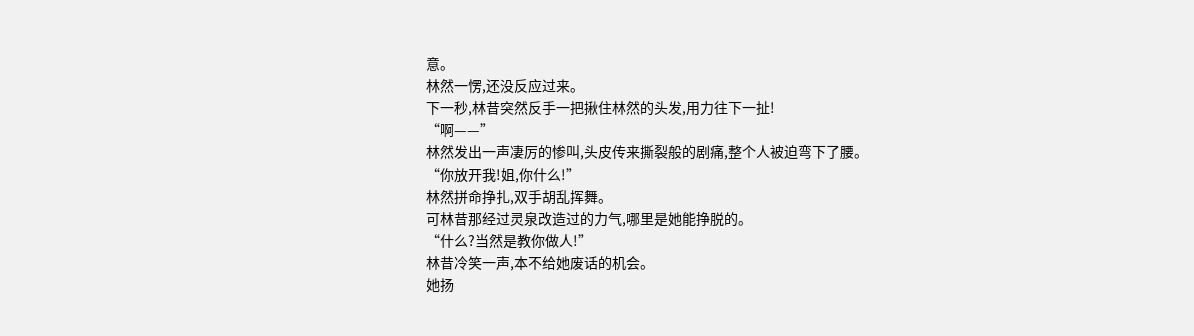意。
林然一愣,还没反应过来。
下一秒,林昔突然反手一把揪住林然的头发,用力往下一扯!
“啊——”
林然发出一声凄厉的惨叫,头皮传来撕裂般的剧痛,整个人被迫弯下了腰。
“你放开我!姐,你什么!”
林然拼命挣扎,双手胡乱挥舞。
可林昔那经过灵泉改造过的力气,哪里是她能挣脱的。
“什么?当然是教你做人!”
林昔冷笑一声,本不给她废话的机会。
她扬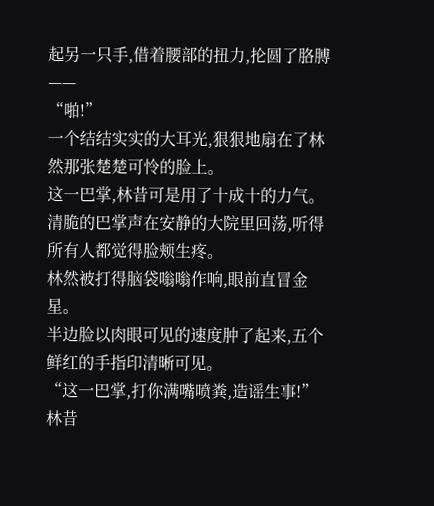起另一只手,借着腰部的扭力,抡圆了胳膊——
“啪!”
一个结结实实的大耳光,狠狠地扇在了林然那张楚楚可怜的脸上。
这一巴掌,林昔可是用了十成十的力气。
清脆的巴掌声在安静的大院里回荡,听得所有人都觉得脸颊生疼。
林然被打得脑袋嗡嗡作响,眼前直冒金星。
半边脸以肉眼可见的速度肿了起来,五个鲜红的手指印清晰可见。
“这一巴掌,打你满嘴喷粪,造谣生事!”
林昔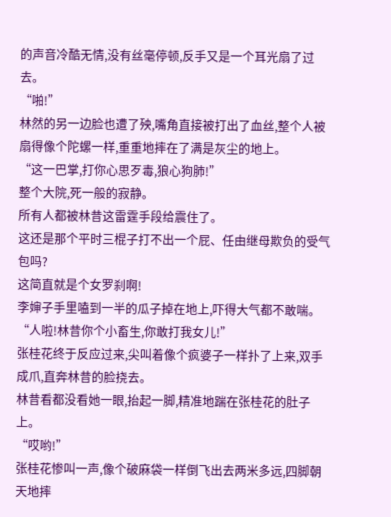的声音冷酷无情,没有丝毫停顿,反手又是一个耳光扇了过去。
“啪!”
林然的另一边脸也遭了殃,嘴角直接被打出了血丝,整个人被扇得像个陀螺一样,重重地摔在了满是灰尘的地上。
“这一巴掌,打你心思歹毒,狼心狗肺!”
整个大院,死一般的寂静。
所有人都被林昔这雷霆手段给震住了。
这还是那个平时三棍子打不出一个屁、任由继母欺负的受气包吗?
这简直就是个女罗刹啊!
李婶子手里嗑到一半的瓜子掉在地上,吓得大气都不敢喘。
“人啦!林昔你个小畜生,你敢打我女儿!”
张桂花终于反应过来,尖叫着像个疯婆子一样扑了上来,双手成爪,直奔林昔的脸挠去。
林昔看都没看她一眼,抬起一脚,精准地踹在张桂花的肚子上。
“哎哟!”
张桂花惨叫一声,像个破麻袋一样倒飞出去两米多远,四脚朝天地摔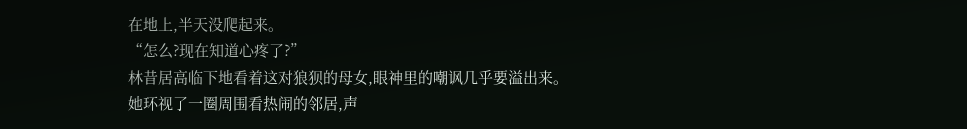在地上,半天没爬起来。
“怎么?现在知道心疼了?”
林昔居高临下地看着这对狼狈的母女,眼神里的嘲讽几乎要溢出来。
她环视了一圈周围看热闹的邻居,声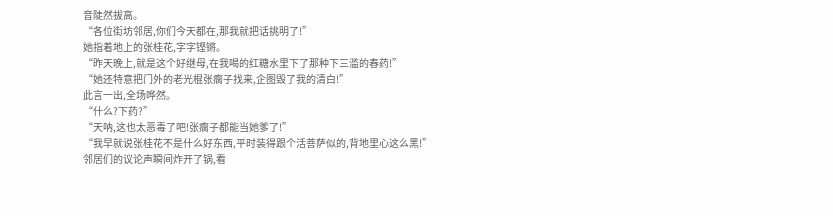音陡然拔高。
“各位街坊邻居,你们今天都在,那我就把话挑明了!”
她指着地上的张桂花,字字铿锵。
“昨天晚上,就是这个好继母,在我喝的红糖水里下了那种下三滥的春药!”
“她还特意把门外的老光棍张瘸子找来,企图毁了我的清白!”
此言一出,全场哗然。
“什么?下药?”
“天呐,这也太恶毒了吧!张瘸子都能当她爹了!”
“我早就说张桂花不是什么好东西,平时装得跟个活菩萨似的,背地里心这么黑!”
邻居们的议论声瞬间炸开了锅,看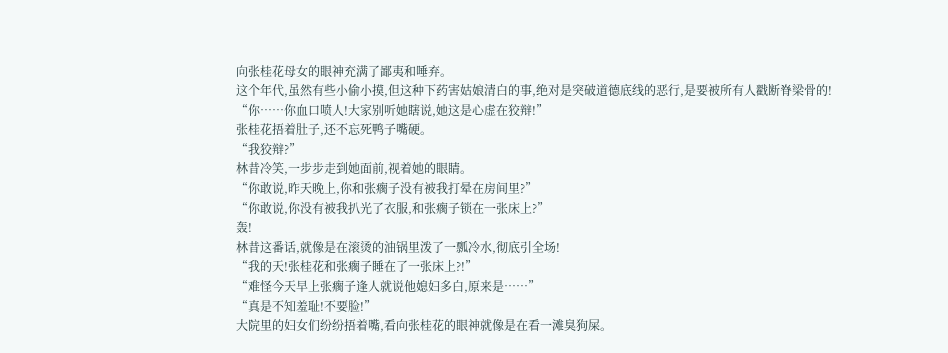向张桂花母女的眼神充满了鄙夷和唾弃。
这个年代,虽然有些小偷小摸,但这种下药害姑娘清白的事,绝对是突破道德底线的恶行,是要被所有人戳断脊梁骨的!
“你……你血口喷人!大家别听她瞎说,她这是心虚在狡辩!”
张桂花捂着肚子,还不忘死鸭子嘴硬。
“我狡辩?”
林昔冷笑,一步步走到她面前,视着她的眼睛。
“你敢说,昨天晚上,你和张瘸子没有被我打晕在房间里?”
“你敢说,你没有被我扒光了衣服,和张瘸子锁在一张床上?”
轰!
林昔这番话,就像是在滚烫的油锅里泼了一瓢冷水,彻底引全场!
“我的天!张桂花和张瘸子睡在了一张床上?!”
“难怪今天早上张瘸子逢人就说他媳妇多白,原来是……”
“真是不知羞耻!不要脸!”
大院里的妇女们纷纷捂着嘴,看向张桂花的眼神就像是在看一滩臭狗屎。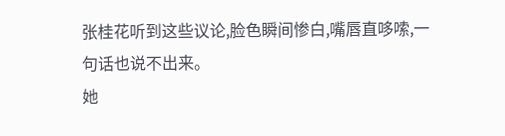张桂花听到这些议论,脸色瞬间惨白,嘴唇直哆嗦,一句话也说不出来。
她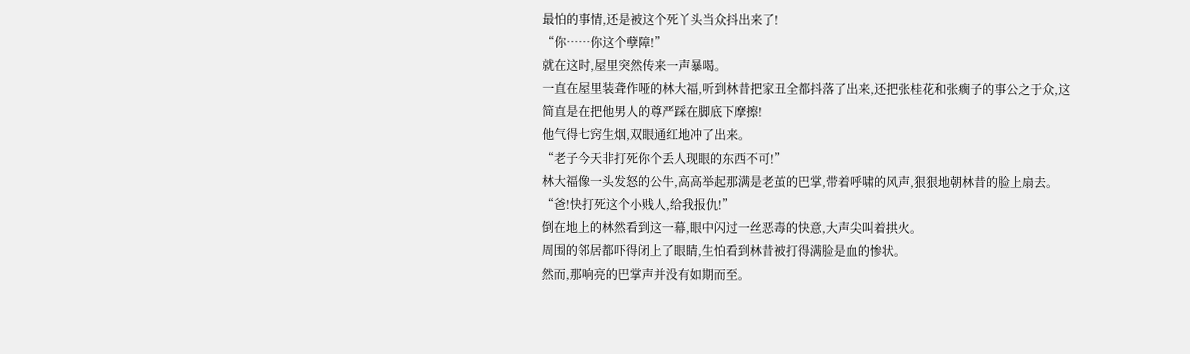最怕的事情,还是被这个死丫头当众抖出来了!
“你……你这个孽障!”
就在这时,屋里突然传来一声暴喝。
一直在屋里装聋作哑的林大福,听到林昔把家丑全都抖落了出来,还把张桂花和张瘸子的事公之于众,这简直是在把他男人的尊严踩在脚底下摩擦!
他气得七窍生烟,双眼通红地冲了出来。
“老子今天非打死你个丢人现眼的东西不可!”
林大福像一头发怒的公牛,高高举起那满是老茧的巴掌,带着呼啸的风声,狠狠地朝林昔的脸上扇去。
“爸!快打死这个小贱人,给我报仇!”
倒在地上的林然看到这一幕,眼中闪过一丝恶毒的快意,大声尖叫着拱火。
周围的邻居都吓得闭上了眼睛,生怕看到林昔被打得满脸是血的惨状。
然而,那响亮的巴掌声并没有如期而至。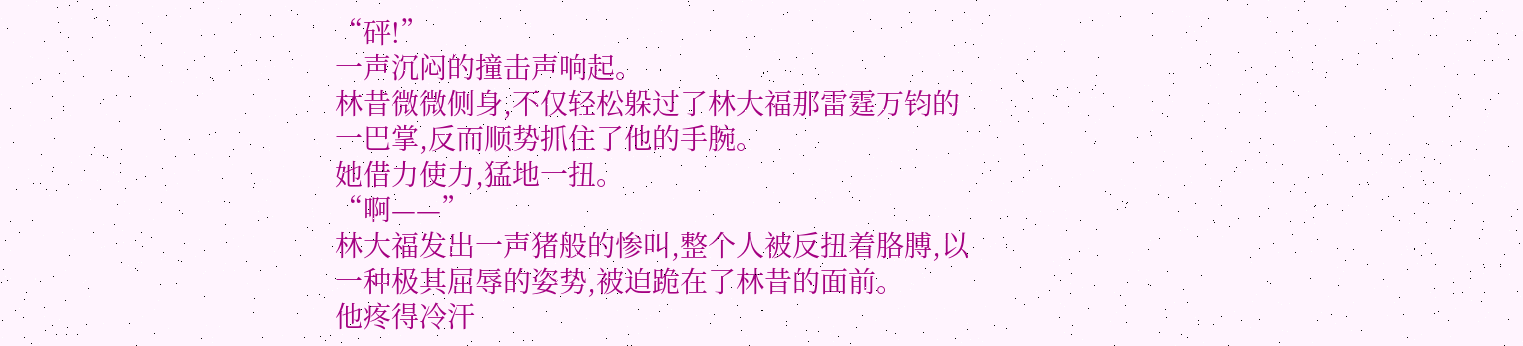“砰!”
一声沉闷的撞击声响起。
林昔微微侧身,不仅轻松躲过了林大福那雷霆万钧的一巴掌,反而顺势抓住了他的手腕。
她借力使力,猛地一扭。
“啊——”
林大福发出一声猪般的惨叫,整个人被反扭着胳膊,以一种极其屈辱的姿势,被迫跪在了林昔的面前。
他疼得冷汗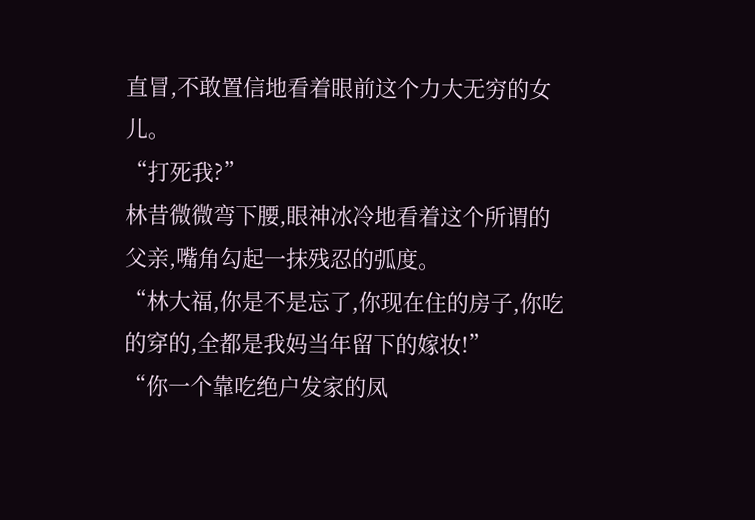直冒,不敢置信地看着眼前这个力大无穷的女儿。
“打死我?”
林昔微微弯下腰,眼神冰冷地看着这个所谓的父亲,嘴角勾起一抹残忍的弧度。
“林大福,你是不是忘了,你现在住的房子,你吃的穿的,全都是我妈当年留下的嫁妆!”
“你一个靠吃绝户发家的凤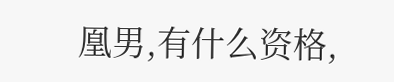凰男,有什么资格,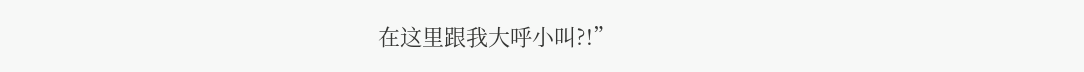在这里跟我大呼小叫?!”